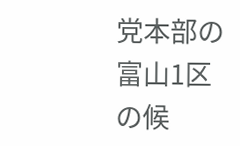党本部の富山1区の候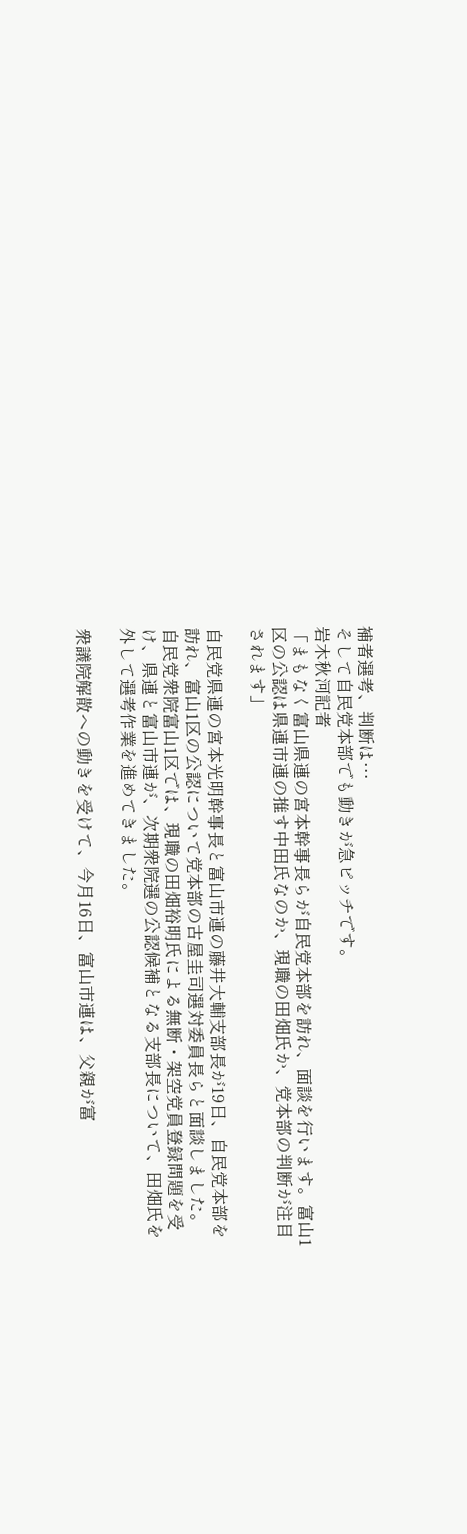補者選考、判断は…
そして自民党本部でも動きが急ピッチです。
岩木秋河記者
「まもなく富山県連の宮本幹事長らが自民党本部を訪れ、面談を行います。富山1区の公認は県連市連の推す中田氏なのか、現職の田畑氏か、党本部の判断が注目されます」

自民党県連の宮本光明幹事長と富山市連の藤井大輔支部長が19日、自民党本部を訪れ、富山1区の公認について党本部の古屋圭司選対委員長らと面談しました。
自民党衆院富山1区では、現職の田畑裕明氏による無断・架空党員登録問題を受け、県連と富山市連が、次期衆院選の公認候補となる支部長について、田畑氏を外して選考作業を進めてきました。

衆議院解散への動きを受けて、今月16日、富山市連は、父親が富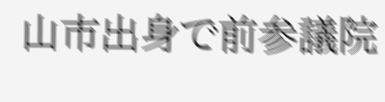山市出身で前参議院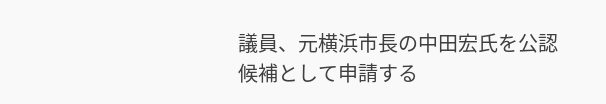議員、元横浜市長の中田宏氏を公認候補として申請する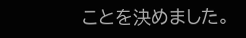ことを決めました。